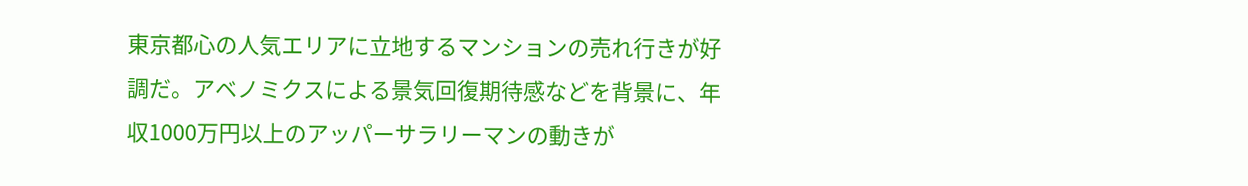東京都心の人気エリアに立地するマンションの売れ行きが好調だ。アベノミクスによる景気回復期待感などを背景に、年収1000万円以上のアッパーサラリーマンの動きが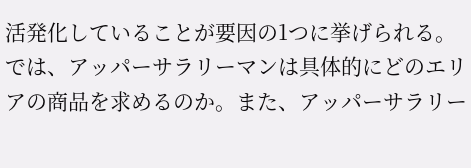活発化していることが要因の1つに挙げられる。では、アッパーサラリーマンは具体的にどのエリアの商品を求めるのか。また、アッパーサラリー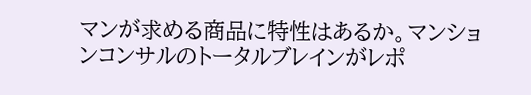マンが求める商品に特性はあるか。マンションコンサルのトータルブレインがレポ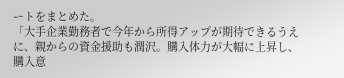ートをまとめた。
「大手企業勤務者で今年から所得アップが期待できるうえに、親からの資金援助も潤沢。購入体力が大幅に上昇し、購入意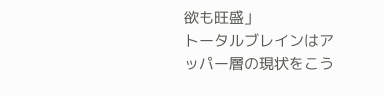欲も旺盛」
トータルブレインはアッパー層の現状をこう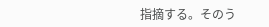指摘する。そのう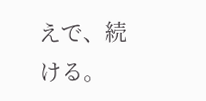えで、続ける。